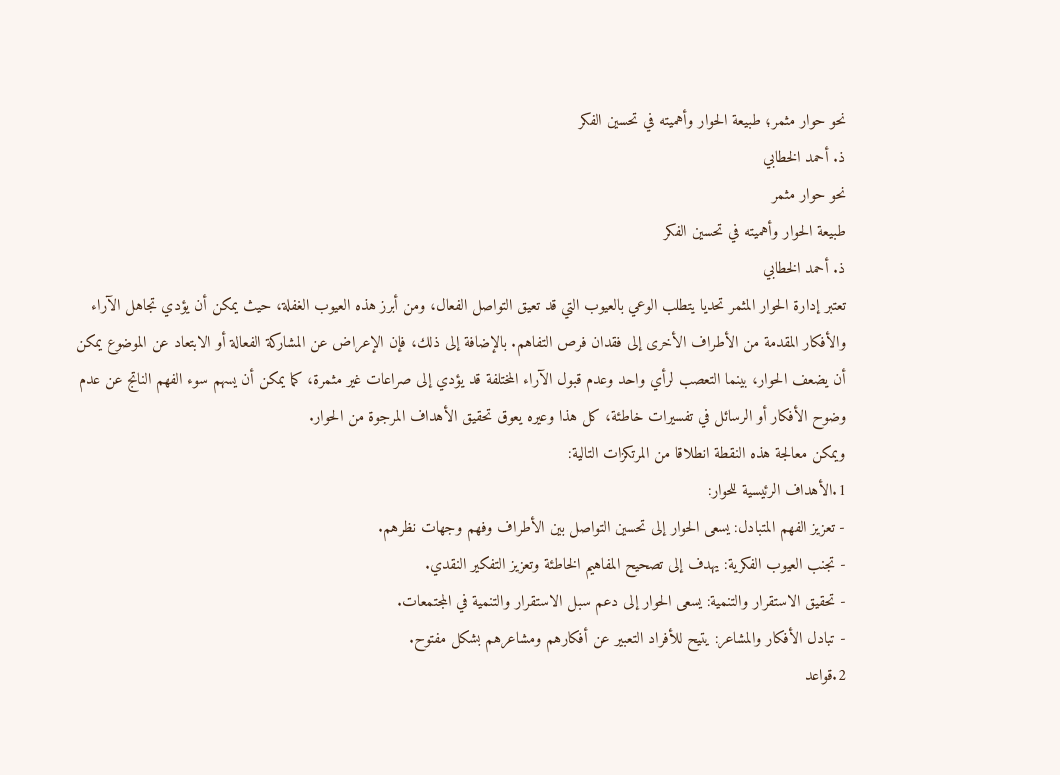نحو حوار مثمر؛ طبيعة الحوار وأهميته في تحسين الفكر
ذ. أحمد الخطابي
نحو حوار مثمر
طبيعة الحوار وأهميته في تحسين الفكر
ذ. أحمد الخطابي
تعتبر إدارة الحوار المثمر تحديا يتطلب الوعي بالعيوب التي قد تعيق التواصل الفعال، ومن أبرز هذه العيوب الغفلة، حيث يمكن أن يؤدي تجاهل الآراء والأفكار المقدمة من الأطراف الأخرى إلى فقدان فرص التفاهم. بالإضافة إلى ذلك، فإن الإعراض عن المشاركة الفعالة أو الابتعاد عن الموضوع يمكن أن يضعف الحوار، بينما التعصب لرأي واحد وعدم قبول الآراء المختلفة قد يؤدي إلى صراعات غير مثمرة، كما يمكن أن يسهم سوء الفهم الناتج عن عدم وضوح الأفكار أو الرسائل في تفسيرات خاطئة، كل هذا وعيره يعوق تحقيق الأهداف المرجوة من الحوار.
ويمكن معالجة هذه النقطة انطلاقا من المرتكزات التالية:
1.الأهداف الرئيسية للحوار:
- تعزيز الفهم المتبادل: يسعى الحوار إلى تحسين التواصل بين الأطراف وفهم وجهات نظرهم.
- تجنب العيوب الفكرية: يهدف إلى تصحيح المفاهيم الخاطئة وتعزيز التفكير النقدي.
- تحقيق الاستقرار والتنمية: يسعى الحوار إلى دعم سبل الاستقرار والتنمية في المجتمعات.
- تبادل الأفكار والمشاعر: يتيح للأفراد التعبير عن أفكارهم ومشاعرهم بشكل مفتوح.
2.قواعد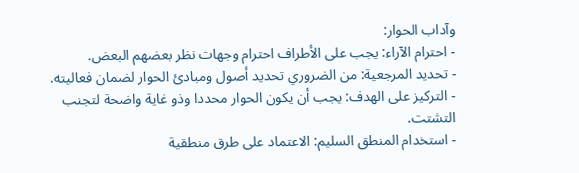وآداب الحوار:
- احترام الآراء: يجب على الأطراف احترام وجهات نظر بعضهم البعض.
- تحديد المرجعية: من الضروري تحديد أصول ومبادئ الحوار لضمان فعاليته.
- التركيز على الهدف: يجب أن يكون الحوار محددا وذو غاية واضحة لتجنب التشتت.
- استخدام المنطق السليم: الاعتماد على طرق منطقية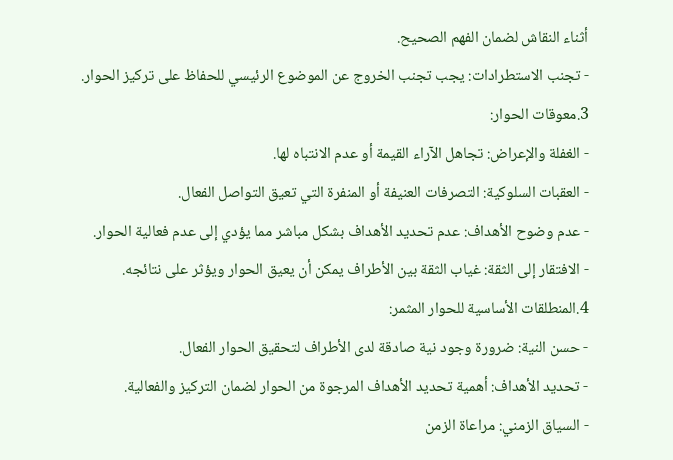أثناء النقاش لضمان الفهم الصحيح.
- تجنب الاستطرادات: يجب تجنب الخروج عن الموضوع الرئيسي للحفاظ على تركيز الحوار.
3.معوقات الحوار:
- الغفلة والإعراض: تجاهل الآراء القيمة أو عدم الانتباه لها.
- العقبات السلوكية: التصرفات العنيفة أو المنفرة التي تعيق التواصل الفعال.
- عدم وضوح الأهداف: عدم تحديد الأهداف بشكل مباشر مما يؤدي إلى عدم فعالية الحوار.
- الافتقار إلى الثقة: غياب الثقة بين الأطراف يمكن أن يعيق الحوار ويؤثر على نتائجه.
4.المنطلقات الأساسية للحوار المثمر:
- حسن النية: ضرورة وجود نية صادقة لدى الأطراف لتحقيق الحوار الفعال.
- تحديد الأهداف: أهمية تحديد الأهداف المرجوة من الحوار لضمان التركيز والفعالية.
- السياق الزمني: مراعاة الزمن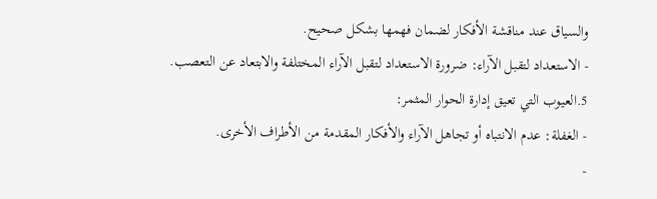والسياق عند مناقشة الأفكار لضمان فهمها بشكل صحيح.
- الاستعداد لتقبل الآراء: ضرورة الاستعداد لتقبل الآراء المختلفة والابتعاد عن التعصب.
5.العيوب التي تعيق إدارة الحوار المثمر:
- الغفلة: عدم الانتباه أو تجاهل الآراء والأفكار المقدمة من الأطراف الأخرى.
-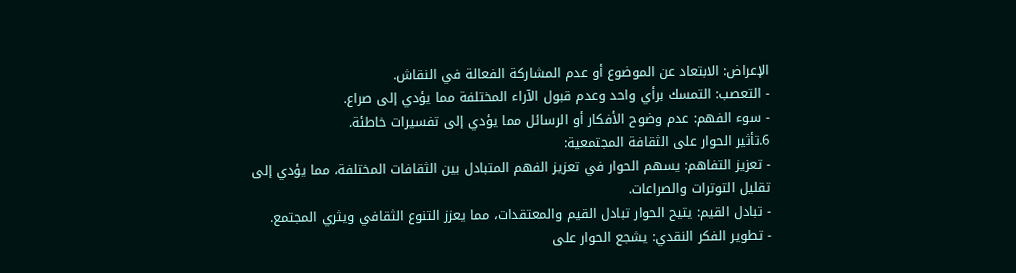الإعراض: الابتعاد عن الموضوع أو عدم المشاركة الفعالة في النقاش.
- التعصب: التمسك برأي واحد وعدم قبول الآراء المختلفة مما يؤدي إلى صراع.
- سوء الفهم: عدم وضوح الأفكار أو الرسائل مما يؤدي إلى تفسيرات خاطئة.
6.تأثير الحوار على الثقافة المجتمعية:
- تعزيز التفاهم: يسهم الحوار في تعزيز الفهم المتبادل بين الثقافات المختلفة، مما يؤدي إلى تقليل التوترات والصراعات.
- تبادل القيم: يتيح الحوار تبادل القيم والمعتقدات، مما يعزز التنوع الثقافي ويثري المجتمع.
- تطوير الفكر النقدي: يشجع الحوار على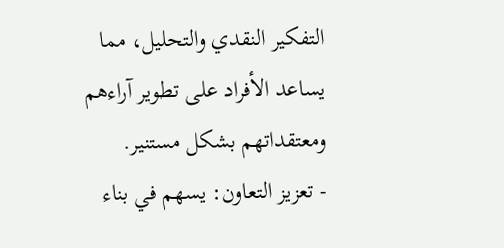التفكير النقدي والتحليل، مما يساعد الأفراد على تطوير آراءهم ومعتقداتهم بشكل مستنير.
- تعزيز التعاون: يسهم في بناء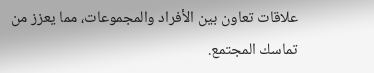علاقات تعاون بين الأفراد والمجموعات، مما يعزز من تماسك المجتمع.